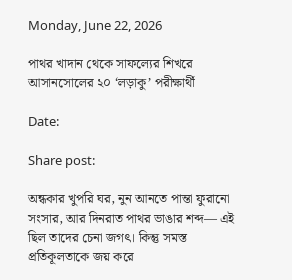Monday, June 22, 2026

পাথর খাদান থেকে সাফল্যের শিখরে আসানসোলের ২০ ‘লড়াকু’ পরীক্ষার্থী

Date:

Share post:

অন্ধকার খুপরি ঘর, নুন আনতে পান্তা ফুরানো সংসার, আর দিনরাত পাথর ভাঙার শব্দ— এই ছিল তাদের চেনা জগৎ। কিন্তু সমস্ত প্রতিকূলতাকে জয় করে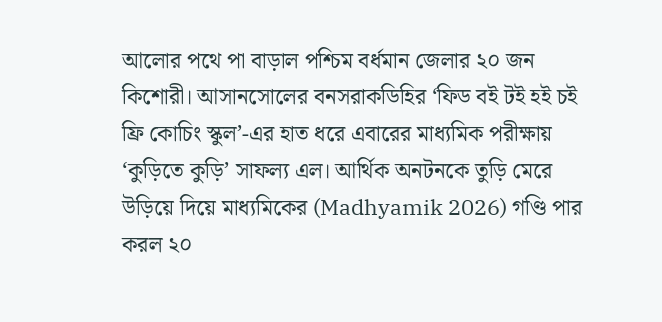আলোর পথে পা বাড়াল পশ্চিম বর্ধমান জেলার ২০ জন কিশোরী। আসানসোলের বনসরাকডিহির ‘ফিড বই টই হই চই ফ্রি কোচিং স্কুল’-এর হাত ধরে এবারের মাধ্যমিক পরীক্ষায় ‘কুড়িতে কুড়ি’ সাফল্য এল। আর্থিক অনটনকে তুড়ি মেরে উড়িয়ে দিয়ে মাধ্যমিকের (Madhyamik 2026) গণ্ডি পার করল ২০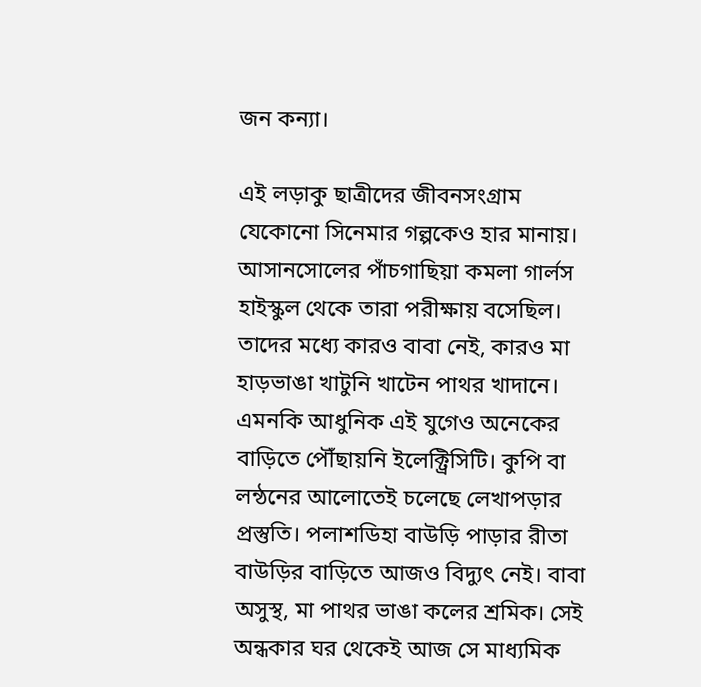জন কন্যা।

এই লড়াকু ছাত্রীদের জীবনসংগ্রাম যেকোনো সিনেমার গল্পকেও হার মানায়। আসানসোলের পাঁচগাছিয়া কমলা গার্লস হাইস্কুল থেকে তারা পরীক্ষায় বসেছিল। তাদের মধ্যে কারও বাবা নেই, কারও মা হাড়ভাঙা খাটুনি খাটেন পাথর খাদানে। এমনকি আধুনিক এই যুগেও অনেকের বাড়িতে পৌঁছায়নি ইলেক্ট্রিসিটি। কুপি বা লন্ঠনের আলোতেই চলেছে লেখাপড়ার প্রস্তুতি। পলাশডিহা বাউড়ি পাড়ার রীতা বাউড়ির বাড়িতে আজও বিদ্যুৎ নেই। বাবা অসুস্থ, মা পাথর ভাঙা কলের শ্রমিক। সেই অন্ধকার ঘর থেকেই আজ সে মাধ্যমিক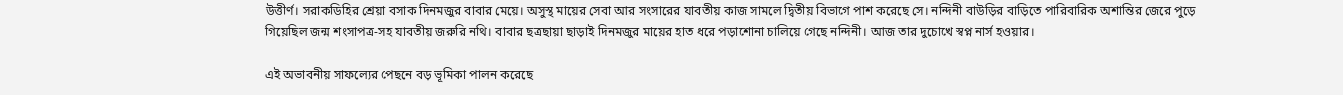উত্তীর্ণ। সরাকডিহির শ্রেয়া বসাক দিনমজুর বাবার মেয়ে। অসুস্থ মায়ের সেবা আর সংসারের যাবতীয় কাজ সামলে দ্বিতীয় বিভাগে পাশ করেছে সে। নন্দিনী বাউড়ির বাড়িতে পারিবারিক অশান্তির জেরে পুড়ে গিয়েছিল জন্ম শংসাপত্র-সহ যাবতীয় জরুরি নথি। বাবার ছত্রছায়া ছাড়াই দিনমজুর মায়ের হাত ধরে পড়াশোনা চালিয়ে গেছে নন্দিনী। আজ তার দুচোখে স্বপ্ন নার্স হওয়ার।

এই অভাবনীয় সাফল্যের পেছনে বড় ভূমিকা পালন করেছে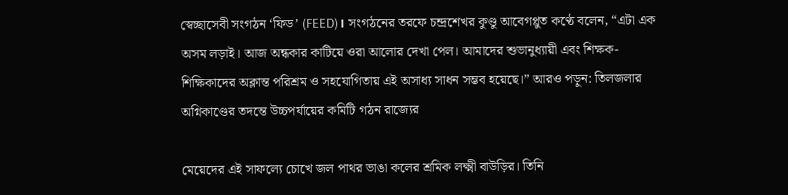স্বেচ্ছাসেবী সংগঠন ‘ফিড’ (FEED)। সংগঠনের তরফে চন্দ্রশেখর কুণ্ডু আবেগপ্লুত কণ্ঠে বলেন, “এটা এক অসম লড়াই। আজ অন্ধকার কাটিয়ে ওরা আলোর দেখা পেল। আমাদের শুভানুধ্যায়ী এবং শিক্ষক-শিক্ষিকাদের অক্লান্ত পরিশ্রম ও সহযোগিতায় এই অসাধ্য সাধন সম্ভব হয়েছে।” আরও পড়ুন: তিলজলার অগ্নিকাণ্ডের তদন্তে উচ্চপর্যায়ের কমিটি গঠন রাজ্যের

মেয়েদের এই সাফল্যে চোখে জল পাথর ভাঙা কলের শ্রমিক লক্ষ্মী বাউড়ির। তিনি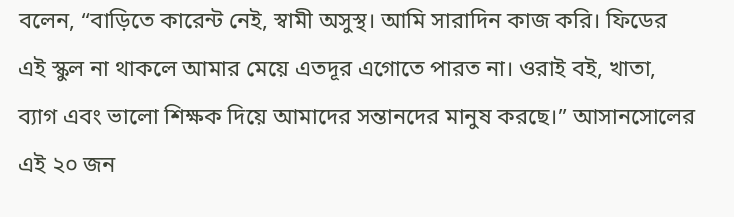বলেন, “বাড়িতে কারেন্ট নেই, স্বামী অসুস্থ। আমি সারাদিন কাজ করি। ফিডের এই স্কুল না থাকলে আমার মেয়ে এতদূর এগোতে পারত না। ওরাই বই, খাতা, ব্যাগ এবং ভালো শিক্ষক দিয়ে আমাদের সন্তানদের মানুষ করছে।” আসানসোলের এই ২০ জন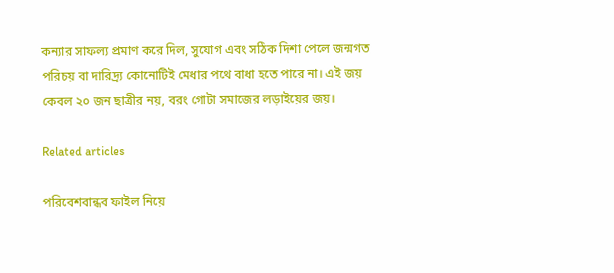কন্যার সাফল্য প্রমাণ করে দিল, সুযোগ এবং সঠিক দিশা পেলে জন্মগত পরিচয় বা দারিদ্র্য কোনোটিই মেধার পথে বাধা হতে পারে না। এই জয় কেবল ২০ জন ছাত্রীর নয়, বরং গোটা সমাজের লড়াইয়ের জয়।

Related articles

পরিবেশবান্ধব ফাইল নিয়ে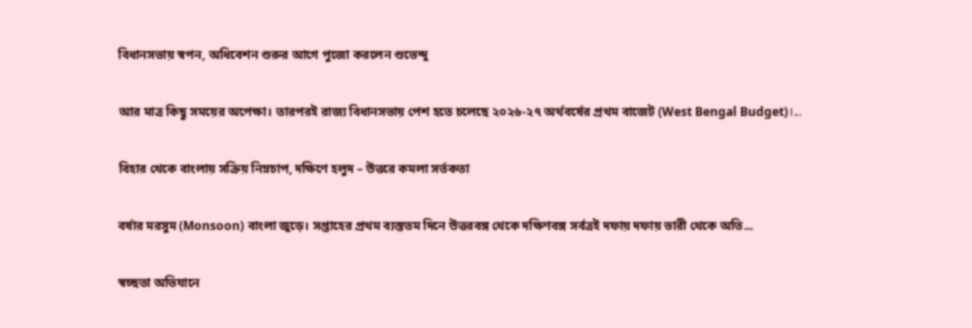বিধানসভায় স্বপন, অধিবেশন শুরুর আগে পুজো করলেন শুভেন্দু

আর মাত্র কিছু সময়ের অপেক্ষা। তারপরই রাজ্য বিধানসভায় পেশ হতে চলেছে ২০২৬-২৭ অর্থবর্ষের প্রথম বাজেট (West Bengal Budget)।...

বিহার থেকে বাংলায় সক্রিয় নিম্নচাপ, দক্ষিণে হলুদ – উত্তরে কমলা সর্তকতা

বর্ষার মরসুম (Monsoon) বাংলা জুড়ে। সপ্তাহের প্রথম ব্যস্ততম দিনে উত্তরবঙ্গ থেকে দক্ষিণবঙ্গ সর্বত্রই দফায় দফায় ভারী থেকে অতি...

স্বচ্ছতা অভিযানে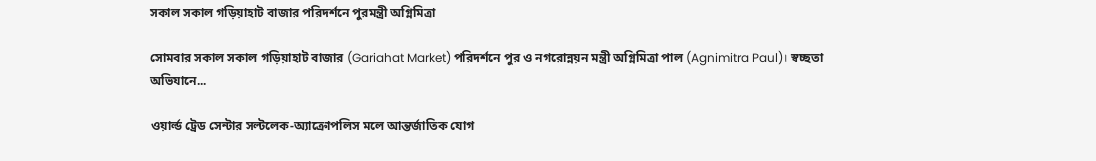সকাল সকাল গড়িয়াহাট বাজার পরিদর্শনে পুরমন্ত্রী অগ্নিমিত্রা

সোমবার সকাল সকাল গড়িয়াহাট বাজার (Gariahat Market) পরিদর্শনে পুর ও নগরোন্নয়ন মন্ত্রী অগ্নিমিত্রা পাল (Agnimitra Paul)। স্বচ্ছতা অভিযানে...

ওয়ার্ল্ড ট্রেড সেন্টার সল্টলেক-অ্যাক্রোপলিস মলে আন্তর্জাতিক যোগ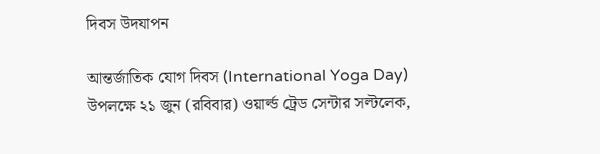দিবস উদযাপন

আন্তর্জাতিক যোগ দিবস (International Yoga Day) উপলক্ষে ২১ জুন (রবিবার) ওয়ার্ল্ড ট্রেড সেন্টার সল্টলেক,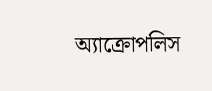অ্যাক্রোপলিস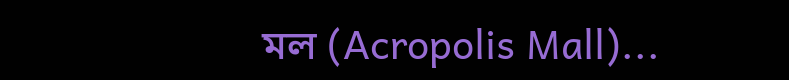মল (Acropolis Mall)...